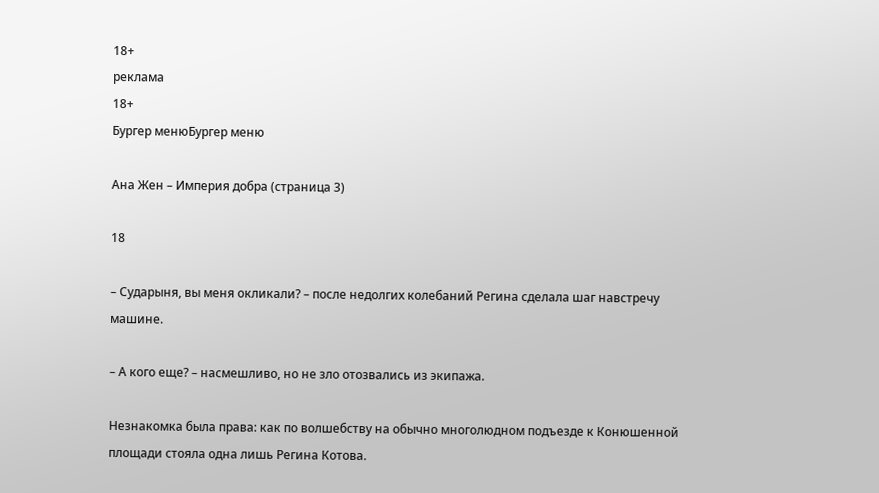18+
реклама
18+
Бургер менюБургер меню

Ана Жен – Империя добра (страница 3)

18

– Сударыня, вы меня окликали? – после недолгих колебаний Регина сделала шаг навстречу машине.

– А кого еще? – насмешливо, но не зло отозвались из экипажа.

Незнакомка была права: как по волшебству на обычно многолюдном подъезде к Конюшенной площади стояла одна лишь Регина Котова.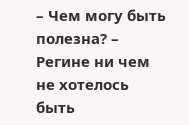– Чем могу быть полезна? – Регине ни чем не хотелось быть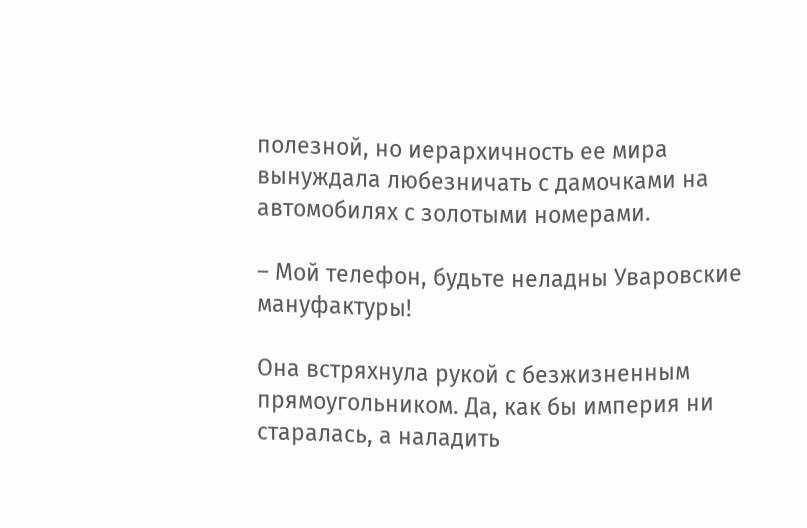полезной, но иерархичность ее мира вынуждала любезничать с дамочками на автомобилях с золотыми номерами.

– Мой телефон, будьте неладны Уваровские мануфактуры!

Она встряхнула рукой с безжизненным прямоугольником. Да, как бы империя ни старалась, а наладить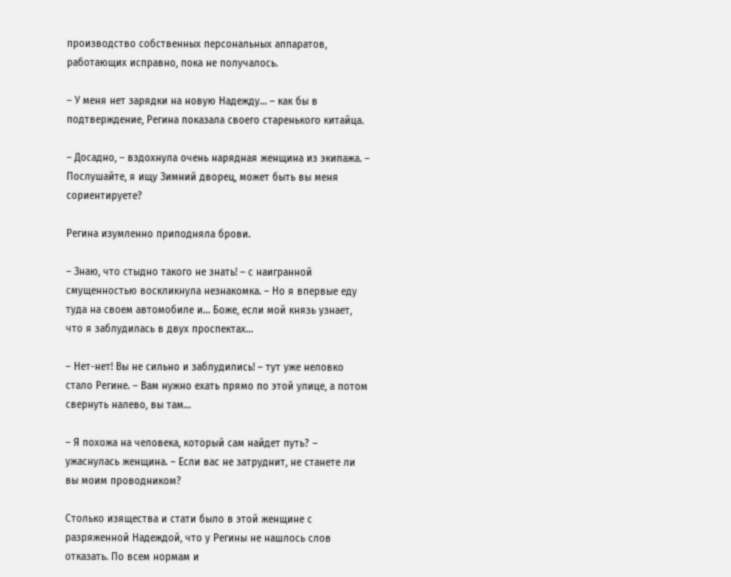производство собственных персональных аппаратов, работающих исправно, пока не получалось.

– У меня нет зарядки на новую Надежду… – как бы в подтверждение, Регина показала своего старенького китайца.

– Досадно, – вздохнула очень нарядная женщина из экипажа. – Послушайте, я ищу Зимний дворец, может быть вы меня сориентируете?

Регина изумленно приподняла брови.

– Знаю, что стыдно такого не знать! – с наигранной смущенностью воскликнула незнакомка. – Но я впервые еду туда на своем автомобиле и… Боже, если мой князь узнает, что я заблудилась в двух проспектах…

– Нет-нет! Вы не сильно и заблудились! – тут уже неловко стало Регине. – Вам нужно ехать прямо по этой улице, а потом свернуть налево, вы там…

– Я похожа на человека, который сам найдет путь? – ужаснулась женщина. – Если вас не затруднит, не станете ли вы моим проводником?

Столько изящества и стати было в этой женщине с разряженной Надеждой, что у Регины не нашлось слов отказать. По всем нормам и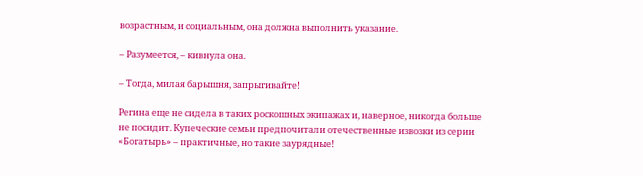возрастным, и социальным, она должна выполнить указание.

– Разумеется, – кивнула она.

– Тогда, милая барышня, запрыгивайте!

Регина еще не сидела в таких роскошных экипажах и, наверное, никогда больше не посидит. Купеческие семьи предпочитали отечественные извозки из серии «Богатырь» – практичные, но такие заурядные!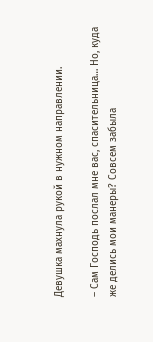Девушка махнула рукой в нужном направлении.

– Сам Господь послал мне вас, спасительница… Но, куда же делись мои манеры? Совсем забыла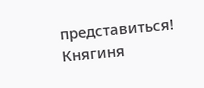представиться! Княгиня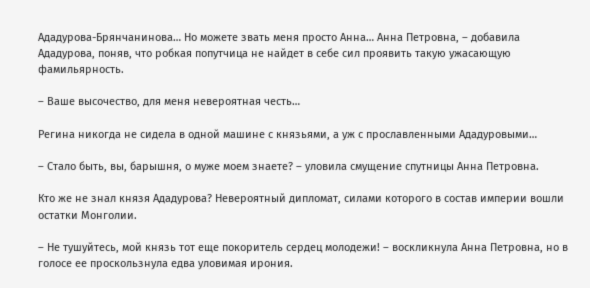Ададурова-Брянчанинова… Но можете звать меня просто Анна… Анна Петровна, – добавила Ададурова, поняв, что робкая попутчица не найдет в себе сил проявить такую ужасающую фамильярность.

– Ваше высочество, для меня невероятная честь…

Регина никогда не сидела в одной машине с князьями, а уж с прославленными Ададуровыми…

– Стало быть, вы, барышня, о муже моем знаете? – уловила смущение спутницы Анна Петровна.

Кто же не знал князя Ададурова? Невероятный дипломат, силами которого в состав империи вошли остатки Монголии.

– Не тушуйтесь, мой князь тот еще покоритель сердец молодежи! – воскликнула Анна Петровна, но в голосе ее проскользнула едва уловимая ирония.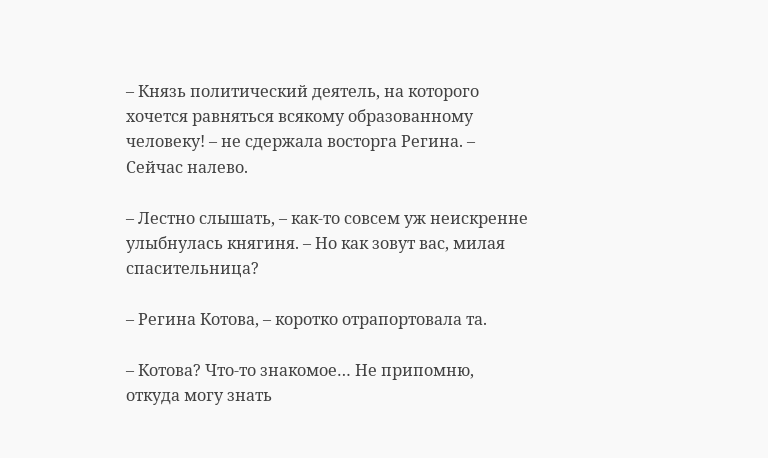– Князь политический деятель, на которого хочется равняться всякому образованному человеку! – не сдержала восторга Регина. – Сейчас налево.

– Лестно слышать, – как-то совсем уж неискренне улыбнулась княгиня. – Но как зовут вас, милая спасительница?

– Регина Котова, – коротко отрапортовала та.

– Котова? Что-то знакомое… Не припомню, откуда могу знать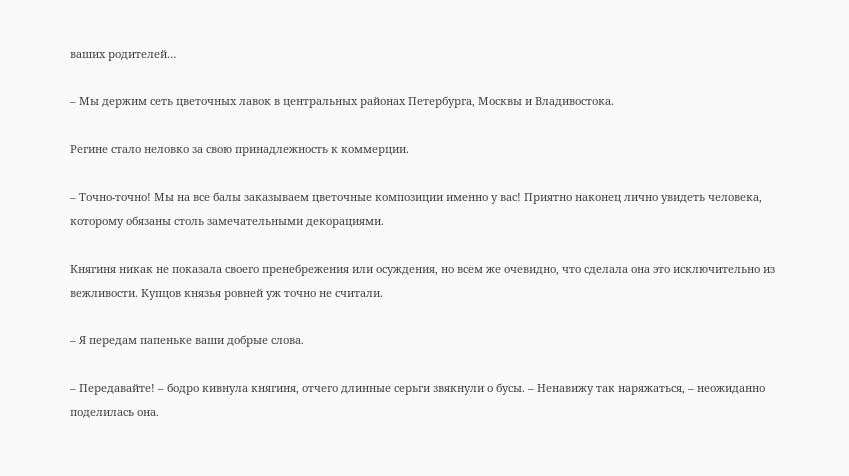ваших родителей…

– Мы держим сеть цветочных лавок в центральных районах Петербурга, Москвы и Владивостока.

Регине стало неловко за свою принадлежность к коммерции.

– Точно-точно! Мы на все балы заказываем цветочные композиции именно у вас! Приятно наконец лично увидеть человека, которому обязаны столь замечательными декорациями.

Княгиня никак не показала своего пренебрежения или осуждения, но всем же очевидно, что сделала она это исключительно из вежливости. Купцов князья ровней уж точно не считали.

– Я передам папеньке ваши добрые слова.

– Передавайте! – бодро кивнула княгиня, отчего длинные серьги звякнули о бусы. – Ненавижу так наряжаться, – неожиданно поделилась она.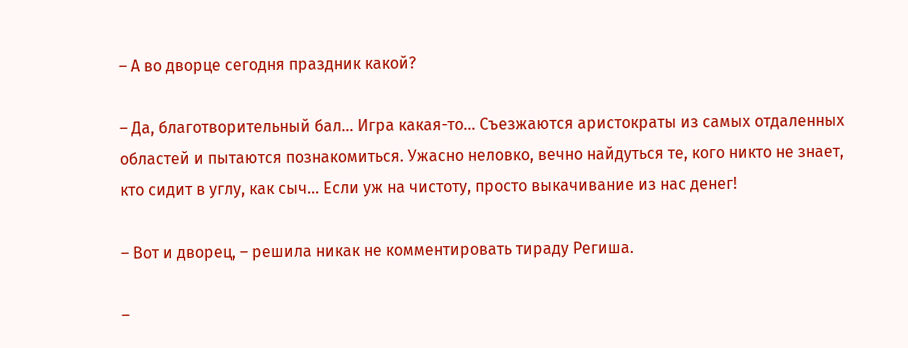– А во дворце сегодня праздник какой?

– Да, благотворительный бал… Игра какая-то… Съезжаются аристократы из самых отдаленных областей и пытаются познакомиться. Ужасно неловко, вечно найдуться те, кого никто не знает, кто сидит в углу, как сыч… Если уж на чистоту, просто выкачивание из нас денег!

– Вот и дворец, – решила никак не комментировать тираду Региша.

–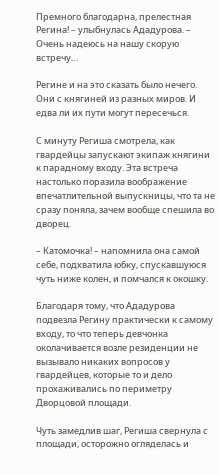Премного благодарна, прелестная Регина! – улыбнулась Ададурова. – Очень надеюсь на нашу скорую встречу…

Регине и на это сказать было нечего. Они с княгиней из разных миров. И едва ли их пути могут пересечься.

С минуту Региша смотрела, как гвардейцы запускают экипаж княгини к парадному входу. Эта встреча настолько поразила воображение впечатлительной выпускницы, что та не сразу поняла, зачем вообще спешила во дворец.

– Катомочка! – напомнила она самой себе, подхватила юбку, спускавшуюся чуть ниже колен, и помчался к окошку.

Благодаря тому, что Ададурова подвезла Регину практически к самому входу, то что теперь девчонка околачивается возле резиденции не вызывало никаких вопросов у гвардейцев, которые то и дело прохаживались по периметру Дворцовой площади.

Чуть замедлив шаг, Региша свернула с площади, осторожно огляделась и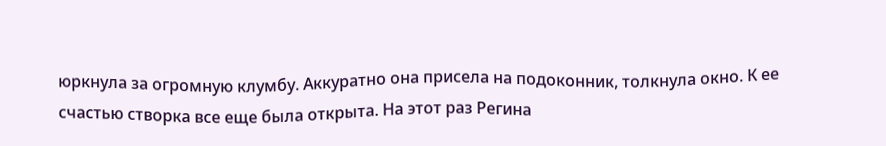юркнула за огромную клумбу. Аккуратно она присела на подоконник, толкнула окно. К ее счастью створка все еще была открыта. На этот раз Регина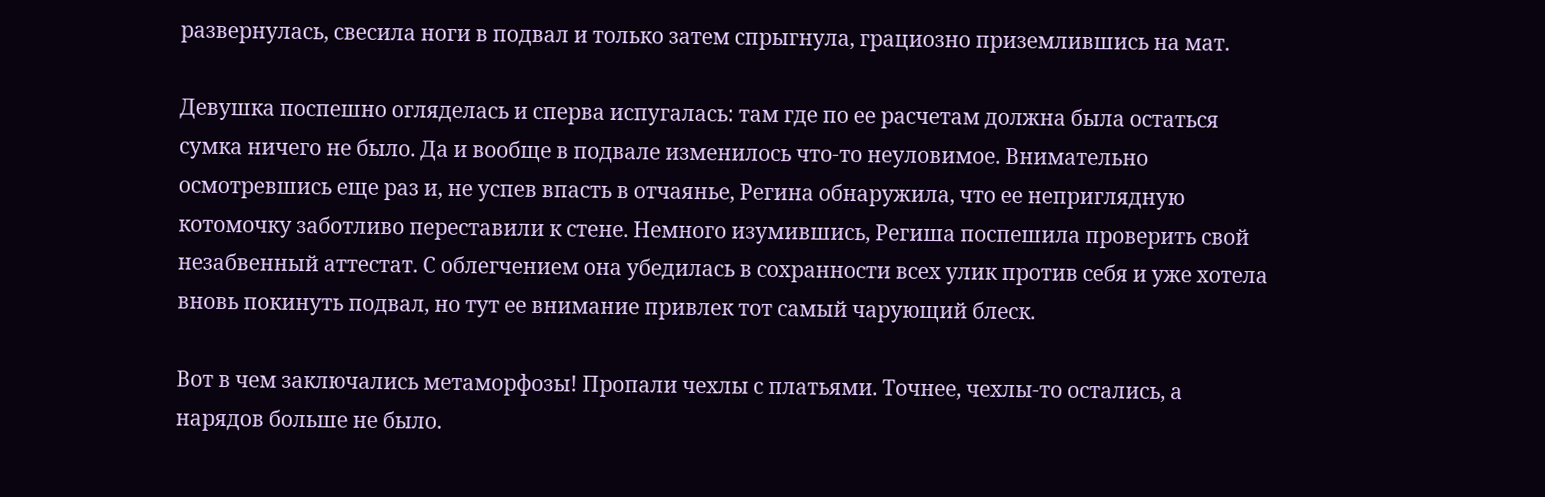развернулась, свесила ноги в подвал и только затем спрыгнула, грациозно приземлившись на мат.

Девушка поспешно огляделась и сперва испугалась: там где по ее расчетам должна была остаться сумка ничего не было. Да и вообще в подвале изменилось что-то неуловимое. Внимательно осмотревшись еще раз и, не успев впасть в отчаянье, Регина обнаружила, что ее неприглядную котомочку заботливо переставили к стене. Немного изумившись, Региша поспешила проверить свой незабвенный аттестат. С облегчением она убедилась в сохранности всех улик против себя и уже хотела вновь покинуть подвал, но тут ее внимание привлек тот самый чарующий блеск.

Вот в чем заключались метаморфозы! Пропали чехлы с платьями. Точнее, чехлы-то остались, а нарядов больше не было.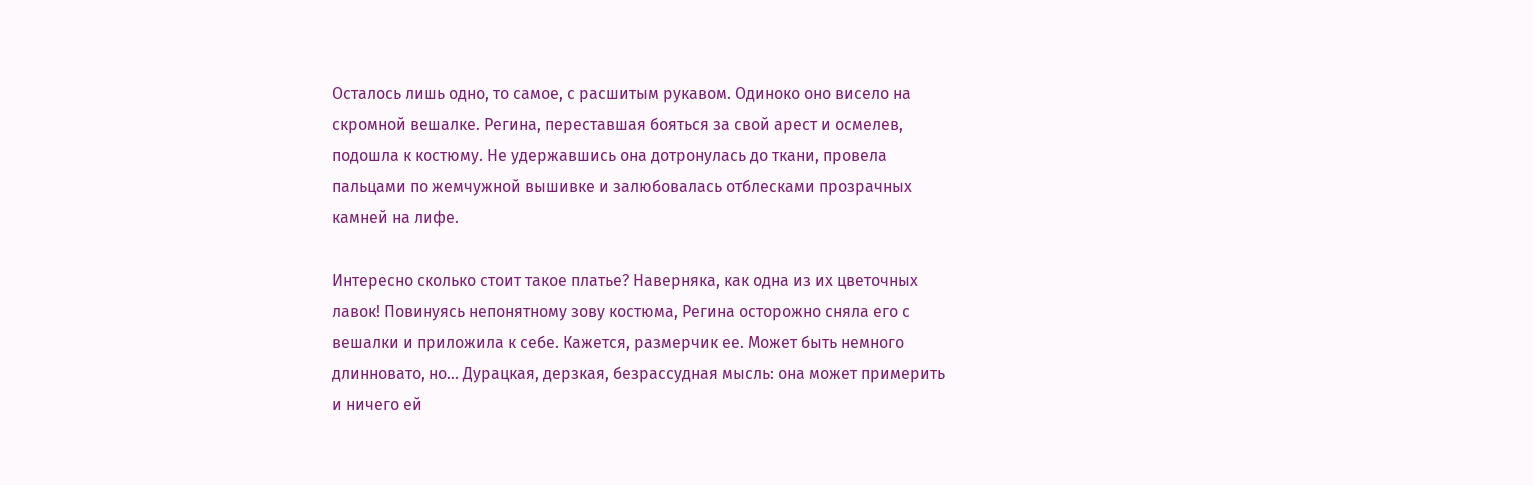Осталось лишь одно, то самое, с расшитым рукавом. Одиноко оно висело на скромной вешалке. Регина, переставшая бояться за свой арест и осмелев, подошла к костюму. Не удержавшись она дотронулась до ткани, провела пальцами по жемчужной вышивке и залюбовалась отблесками прозрачных камней на лифе.

Интересно сколько стоит такое платье? Наверняка, как одна из их цветочных лавок! Повинуясь непонятному зову костюма, Регина осторожно сняла его с вешалки и приложила к себе. Кажется, размерчик ее. Может быть немного длинновато, но… Дурацкая, дерзкая, безрассудная мысль: она может примерить и ничего ей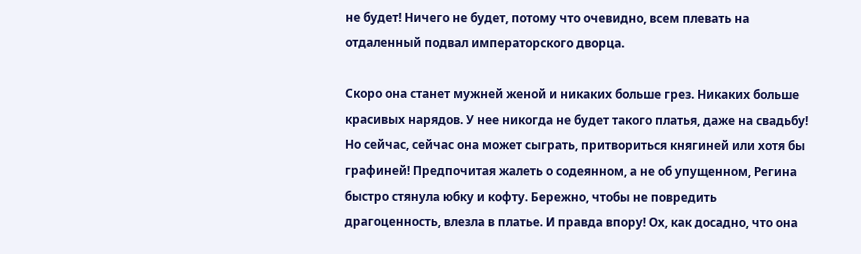не будет! Ничего не будет, потому что очевидно, всем плевать на отдаленный подвал императорского дворца.

Скоро она станет мужней женой и никаких больше грез. Никаких больше красивых нарядов. У нее никогда не будет такого платья, даже на свадьбу! Но сейчас, сейчас она может сыграть, притвориться княгиней или хотя бы графиней! Предпочитая жалеть о содеянном, а не об упущенном, Регина быстро стянула юбку и кофту. Бережно, чтобы не повредить драгоценность, влезла в платье. И правда впору! Ох, как досадно, что она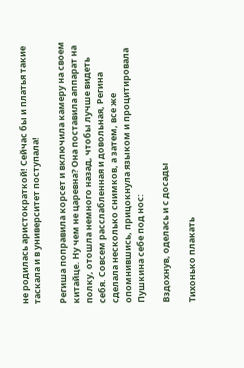не родилась аристократкой! Сейчас бы и платья такие таскала и в университет поступала!

Региша поправила корсет и включила камеру на своем китайце. Ну чем не царевна? Она поставила аппарат на полку, отошла немного назад, чтобы лучше видеть себя. Совсем расслабленная и довольная, Регина сделала несколько снимков, а затем, все же опомнившись, прицокнула языком и процитировала Пушкина себе под нос:

Вздохнув, оделась и с досады

Тихонько плакать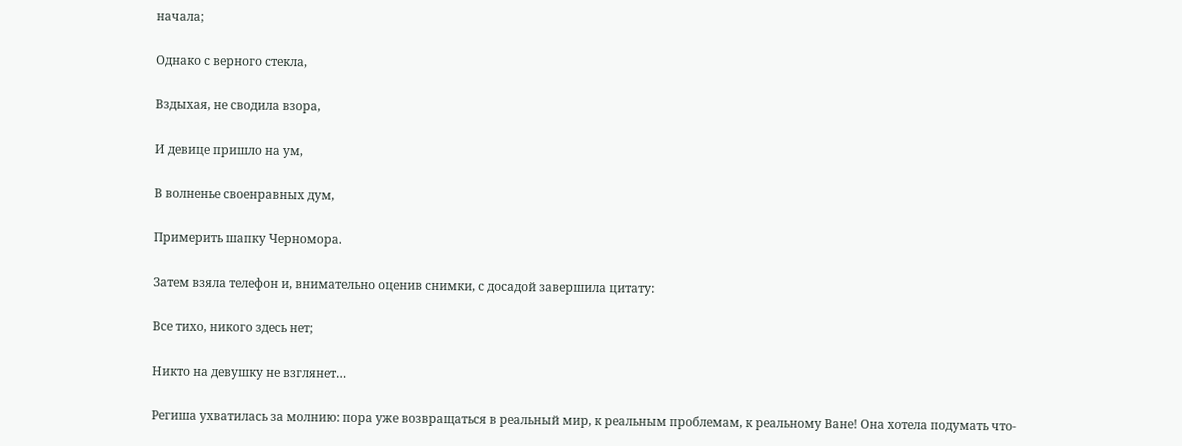начала;

Однако с верного стекла,

Вздыхая, не сводила взора,

И девице пришло на ум,

В волненье своенравных дум,

Примерить шапку Черномора.

Затем взяла телефон и, внимательно оценив снимки, с досадой завершила цитату:

Все тихо, никого здесь нет;

Никто на девушку не взглянет…

Региша ухватилась за молнию: пора уже возвращаться в реальный мир, к реальным проблемам, к реальному Ване! Она хотела подумать что-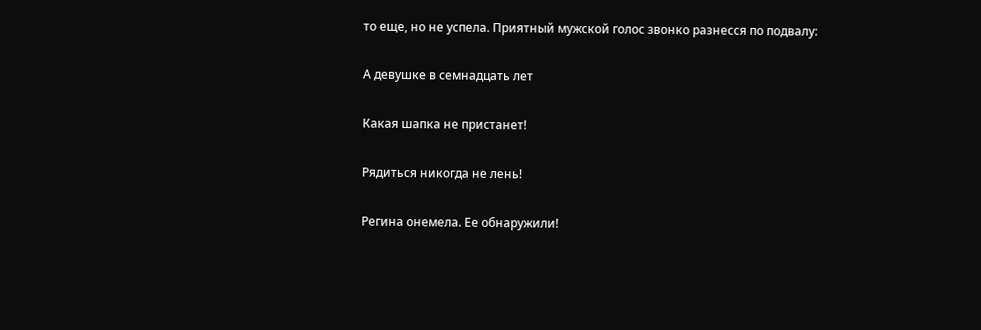то еще, но не успела. Приятный мужской голос звонко разнесся по подвалу:

А девушке в семнадцать лет

Какая шапка не пристанет!

Рядиться никогда не лень!

Регина онемела. Ее обнаружили!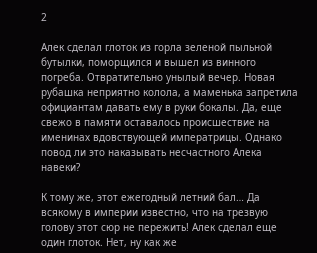2

Алек сделал глоток из горла зеленой пыльной бутылки, поморщился и вышел из винного погреба. Отвратительно унылый вечер. Новая рубашка неприятно колола, а маменька запретила официантам давать ему в руки бокалы. Да, еще свежо в памяти оставалось происшествие на именинах вдовствующей императрицы. Однако повод ли это наказывать несчастного Алека навеки?

К тому же, этот ежегодный летний бал… Да всякому в империи известно, что на трезвую голову этот сюр не пережить! Алек сделал еще один глоток. Нет, ну как же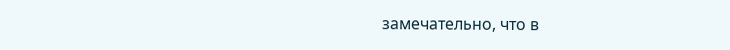замечательно, что в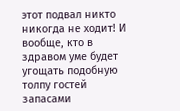этот подвал никто никогда не ходит! И вообще, кто в здравом уме будет угощать подобную толпу гостей запасами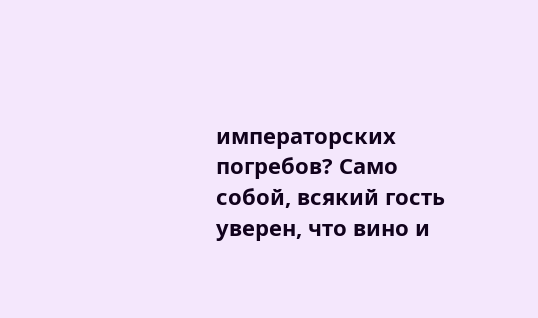императорских погребов? Само собой, всякий гость уверен, что вино и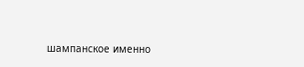шампанское именно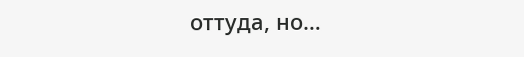оттуда, но…